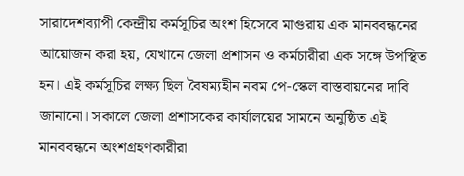সারাদেশব্যাপী কেন্দ্রীয় কর্মসূচির অংশ হিসেবে মাগুরায় এক মানববন্ধনের আয়োজন করা হয়, যেখানে জেলা প্রশাসন ও কর্মচারীরা এক সঙ্গে উপস্থিত হন। এই কর্মসূচির লক্ষ্য ছিল বৈষম্যহীন নবম পে-স্কেল বাস্তবায়নের দাবি জানানো। সকালে জেলা প্রশাসকের কার্যালয়ের সামনে অনুষ্ঠিত এই মানববন্ধনে অংশগ্রহণকারীরা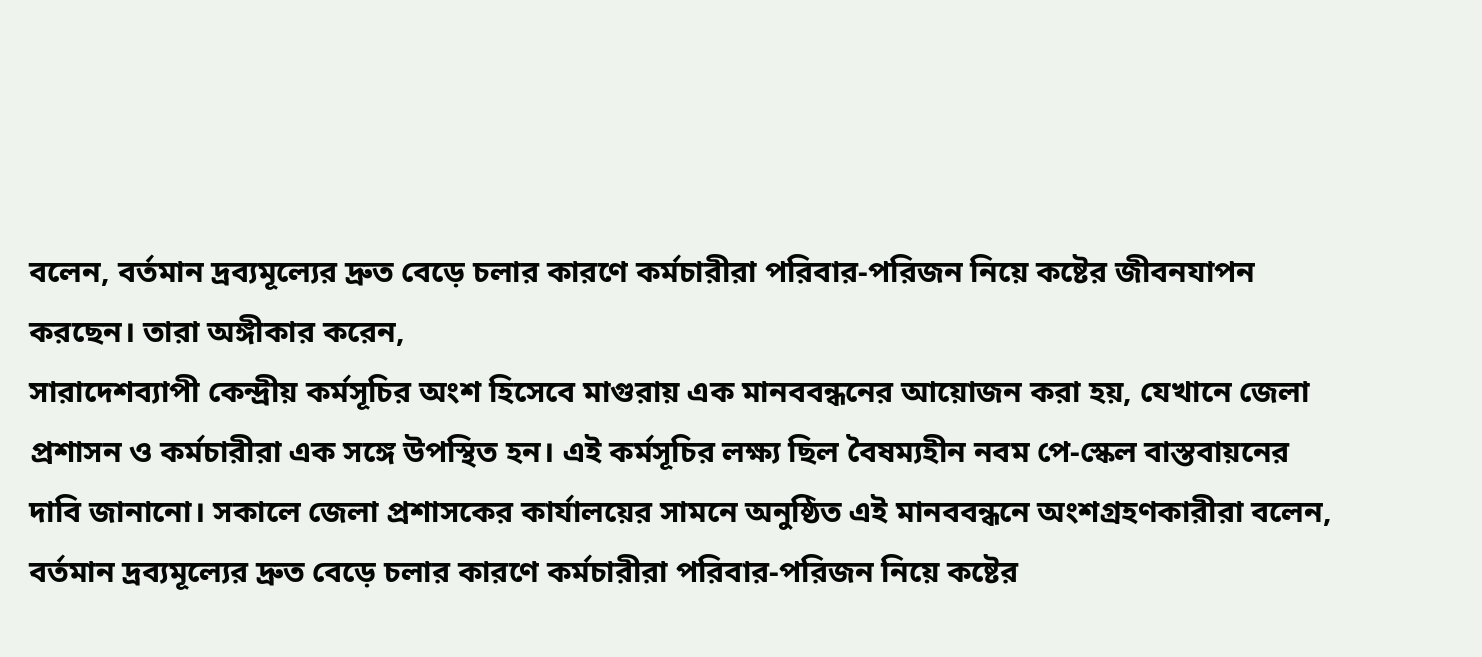বলেন, বর্তমান দ্রব্যমূল্যের দ্রুত বেড়ে চলার কারণে কর্মচারীরা পরিবার-পরিজন নিয়ে কষ্টের জীবনযাপন করছেন। তারা অঙ্গীকার করেন,
সারাদেশব্যাপী কেন্দ্রীয় কর্মসূচির অংশ হিসেবে মাগুরায় এক মানববন্ধনের আয়োজন করা হয়, যেখানে জেলা প্রশাসন ও কর্মচারীরা এক সঙ্গে উপস্থিত হন। এই কর্মসূচির লক্ষ্য ছিল বৈষম্যহীন নবম পে-স্কেল বাস্তবায়নের দাবি জানানো। সকালে জেলা প্রশাসকের কার্যালয়ের সামনে অনুষ্ঠিত এই মানববন্ধনে অংশগ্রহণকারীরা বলেন, বর্তমান দ্রব্যমূল্যের দ্রুত বেড়ে চলার কারণে কর্মচারীরা পরিবার-পরিজন নিয়ে কষ্টের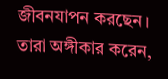জীবনযাপন করছেন। তারা অঙ্গীকার করেন,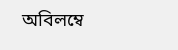অবিলম্বে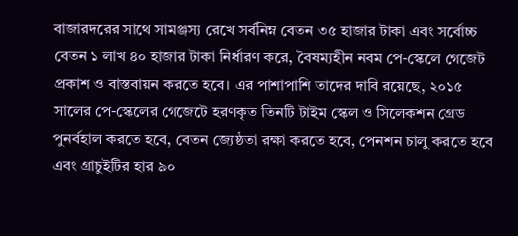বাজারদরের সাথে সামঞ্জস্য রেখে সর্বনিম্ন বেতন ৩৫ হাজার টাকা এবং সর্বোচ্চ বেতন ১ লাখ ৪০ হাজার টাকা নির্ধারণ করে, বৈষম্যহীন নবম পে-স্কেলে গেজেট প্রকাশ ও বাস্তবায়ন করতে হবে। এর পাশাপাশি তাদের দাবি রয়েছে, ২০১৫ সালের পে-স্কেলের গেজেটে হরণকৃত তিনটি টাইম স্কেল ও সিলেকশন গ্রেড পুনর্বহাল করতে হবে, বেতন জ্যেষ্ঠতা রক্ষা করতে হবে, পেনশন চালু করতে হবে এবং গ্রাচুইটির হার ৯০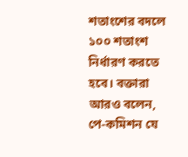শতাংশের বদলে ১০০ শতাংশ নির্ধারণ করতে হবে। বক্তারা আরও বলেন, পে-কমিশন যে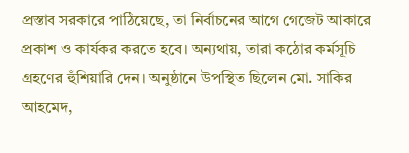প্রস্তাব সরকারে পাঠিয়েছে, তা নির্বাচনের আগে গেজেট আকারে প্রকাশ ও কার্যকর করতে হবে। অন্যথায়, তারা কঠোর কর্মসূচি গ্রহণের হুঁশিয়ারি দেন। অনুষ্ঠানে উপস্থিত ছিলেন মো. সাকির আহমেদ,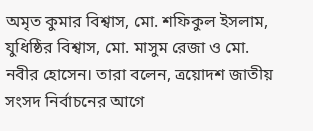অমৃত কুমার বিশ্বাস, মো. শফিকুল ইসলাম, যুধিষ্ঠির বিশ্বাস, মো. মাসুম রেজা ও মো. নবীর হোসেন। তারা বলেন, ত্রয়োদশ জাতীয় সংসদ নির্বাচনের আগে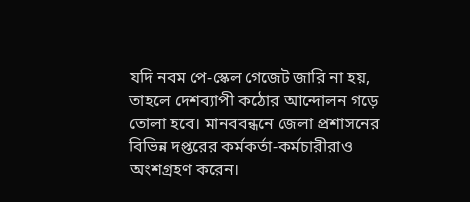যদি নবম পে-স্কেল গেজেট জারি না হয়, তাহলে দেশব্যাপী কঠোর আন্দোলন গড়ে তোলা হবে। মানববন্ধনে জেলা প্রশাসনের বিভিন্ন দপ্তরের কর্মকর্তা-কর্মচারীরাও অংশগ্রহণ করেন।